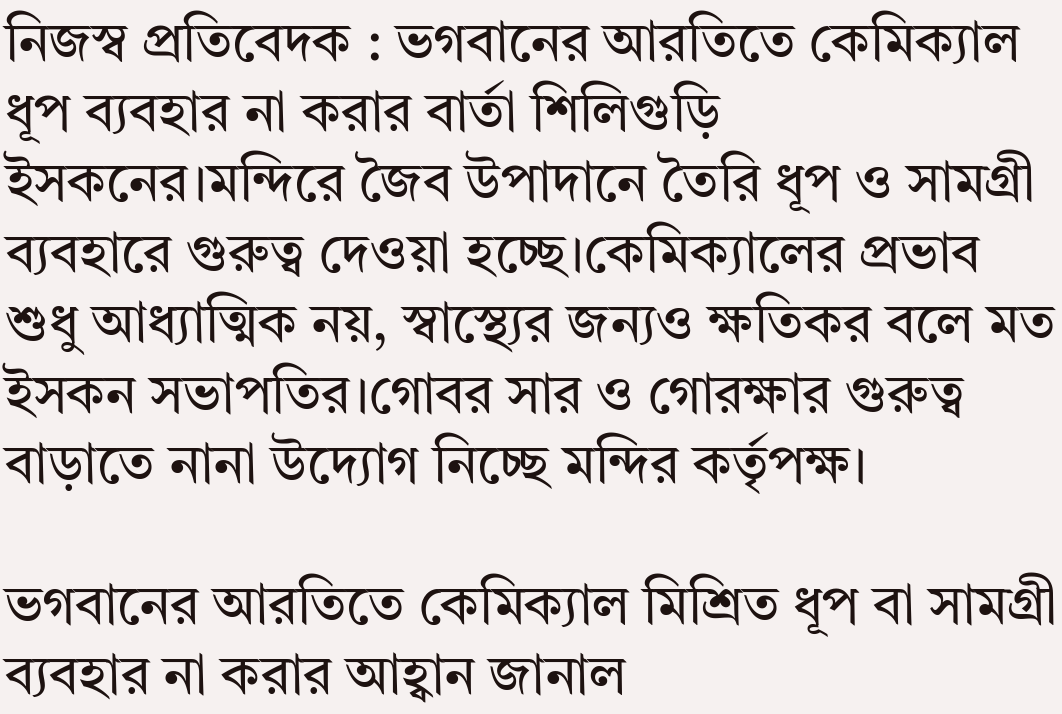নিজস্ব প্রতিবেদক : ভগবানের আরতিতে কেমিক্যাল ধূপ ব্যবহার না করার বার্তা শিলিগুড়ি ইসকনের।মন্দিরে জৈব উপাদানে তৈরি ধূপ ও সামগ্রী ব্যবহারে গুরুত্ব দেওয়া হচ্ছে।কেমিক্যালের প্রভাব শুধু আধ্যাত্মিক নয়, স্বাস্থ্যের জন্যও ক্ষতিকর বলে মত ইসকন সভাপতির।গোবর সার ও গোরক্ষার গুরুত্ব বাড়াতে নানা উদ্যোগ নিচ্ছে মন্দির কর্তৃপক্ষ।

ভগবানের আরতিতে কেমিক্যাল মিশ্রিত ধূপ বা সামগ্রী ব্যবহার না করার আহ্বান জানাল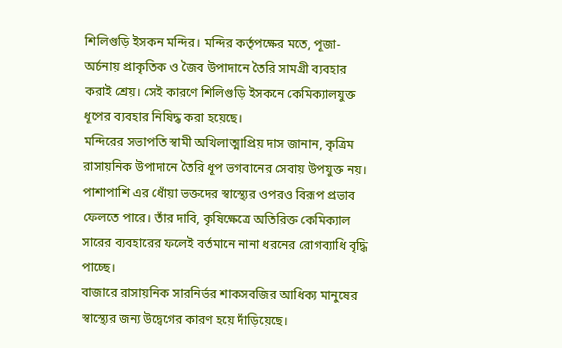শিলিগুড়ি ইসকন মন্দির। মন্দির কর্তৃপক্ষের মতে, পূজা-অর্চনায় প্রাকৃতিক ও জৈব উপাদানে তৈরি সামগ্রী ব্যবহার করাই শ্রেয়। সেই কারণে শিলিগুড়ি ইসকনে কেমিক্যালযুক্ত ধূপের ব্যবহার নিষিদ্ধ করা হয়েছে।
মন্দিরের সভাপতি স্বামী অখিলাত্মাপ্রিয় দাস জানান, কৃত্রিম রাসায়নিক উপাদানে তৈরি ধূপ ভগবানের সেবায় উপযুক্ত নয়। পাশাপাশি এর ধোঁয়া ভক্তদের স্বাস্থ্যের ওপরও বিরূপ প্রভাব ফেলতে পারে। তাঁর দাবি, কৃষিক্ষেত্রে অতিরিক্ত কেমিক্যাল সারের ব্যবহারের ফলেই বর্তমানে নানা ধরনের রোগব্যাধি বৃদ্ধি পাচ্ছে।
বাজারে রাসায়নিক সারনির্ভর শাকসবজির আধিক্য মানুষের স্বাস্থ্যের জন্য উদ্বেগের কারণ হয়ে দাঁড়িয়েছে।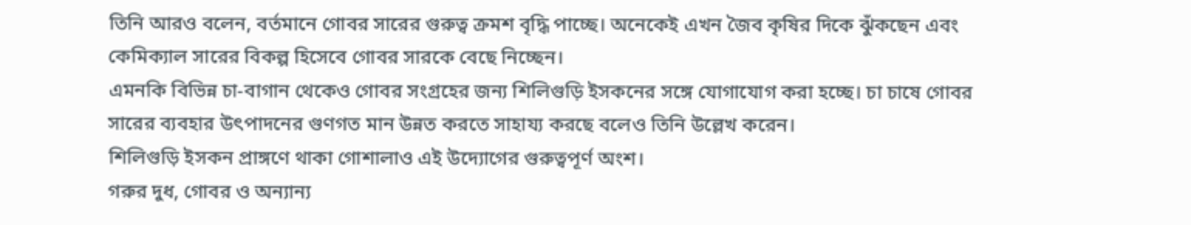তিনি আরও বলেন, বর্তমানে গোবর সারের গুরুত্ব ক্রমশ বৃদ্ধি পাচ্ছে। অনেকেই এখন জৈব কৃষির দিকে ঝুঁকছেন এবং কেমিক্যাল সারের বিকল্প হিসেবে গোবর সারকে বেছে নিচ্ছেন।
এমনকি বিভিন্ন চা-বাগান থেকেও গোবর সংগ্রহের জন্য শিলিগুড়ি ইসকনের সঙ্গে যোগাযোগ করা হচ্ছে। চা চাষে গোবর সারের ব্যবহার উৎপাদনের গুণগত মান উন্নত করতে সাহায্য করছে বলেও তিনি উল্লেখ করেন।
শিলিগুড়ি ইসকন প্রাঙ্গণে থাকা গোশালাও এই উদ্যোগের গুরুত্বপূর্ণ অংশ।
গরুর দুধ, গোবর ও অন্যান্য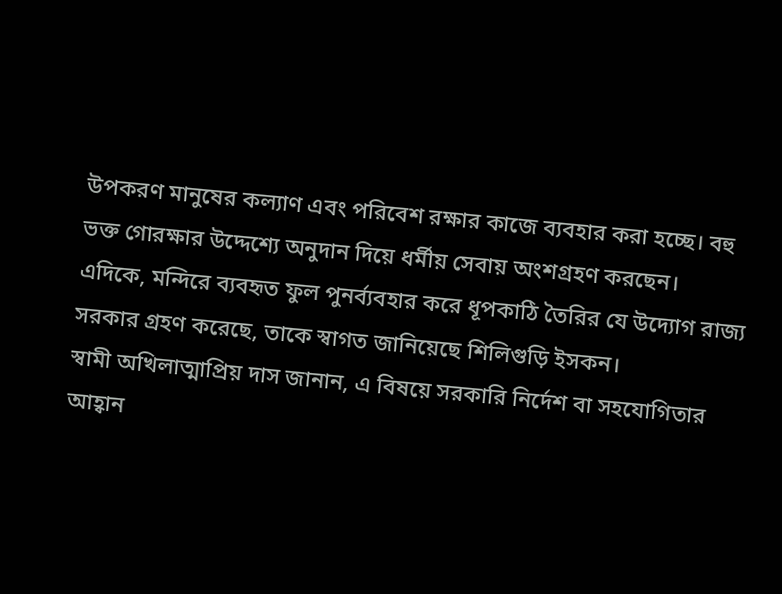উপকরণ মানুষের কল্যাণ এবং পরিবেশ রক্ষার কাজে ব্যবহার করা হচ্ছে। বহু ভক্ত গোরক্ষার উদ্দেশ্যে অনুদান দিয়ে ধর্মীয় সেবায় অংশগ্রহণ করছেন।
এদিকে, মন্দিরে ব্যবহৃত ফুল পুনর্ব্যবহার করে ধূপকাঠি তৈরির যে উদ্যোগ রাজ্য সরকার গ্রহণ করেছে, তাকে স্বাগত জানিয়েছে শিলিগুড়ি ইসকন।
স্বামী অখিলাত্মাপ্রিয় দাস জানান, এ বিষয়ে সরকারি নির্দেশ বা সহযোগিতার আহ্বান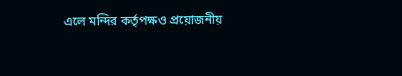এলে মন্দির কর্তৃপক্ষও প্রয়োজনীয়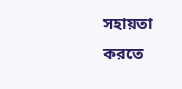সহায়তা করতে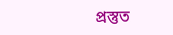প্রস্তুত